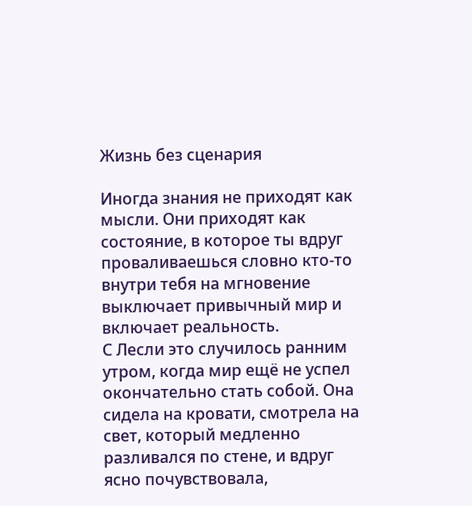Жизнь без сценария

Иногда знания не приходят как мысли. Они приходят как состояние, в которое ты вдруг проваливаешься словно кто-то внутри тебя на мгновение выключает привычный мир и включает реальность.
С Лесли это случилось ранним утром, когда мир ещё не успел окончательно стать собой. Она сидела на кровати, смотрела на свет, который медленно разливался по стене, и вдруг ясно почувствовала,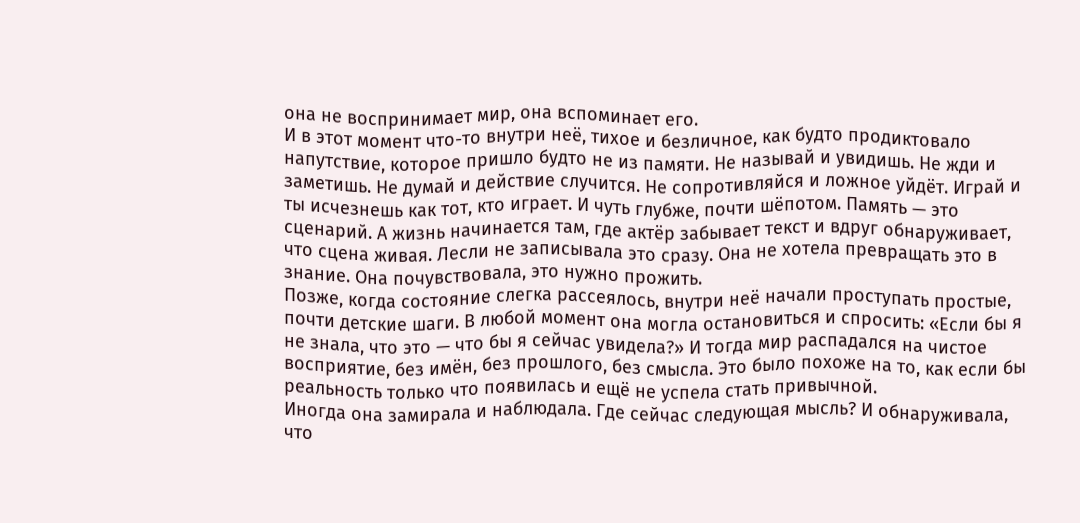она не воспринимает мир, она вспоминает его.
И в этот момент что-то внутри неё, тихое и безличное, как будто продиктовало напутствие, которое пришло будто не из памяти. Не называй и увидишь. Не жди и заметишь. Не думай и действие случится. Не сопротивляйся и ложное уйдёт. Играй и ты исчезнешь как тот, кто играет. И чуть глубже, почти шёпотом. Память — это сценарий. А жизнь начинается там, где актёр забывает текст и вдруг обнаруживает, что сцена живая. Лесли не записывала это сразу. Она не хотела превращать это в знание. Она почувствовала, это нужно прожить.
Позже, когда состояние слегка рассеялось, внутри неё начали проступать простые, почти детские шаги. В любой момент она могла остановиться и спросить: «Если бы я не знала, что это — что бы я сейчас увидела?» И тогда мир распадался на чистое восприятие, без имён, без прошлого, без смысла. Это было похоже на то, как если бы реальность только что появилась и ещё не успела стать привычной.
Иногда она замирала и наблюдала. Где сейчас следующая мысль? И обнаруживала, что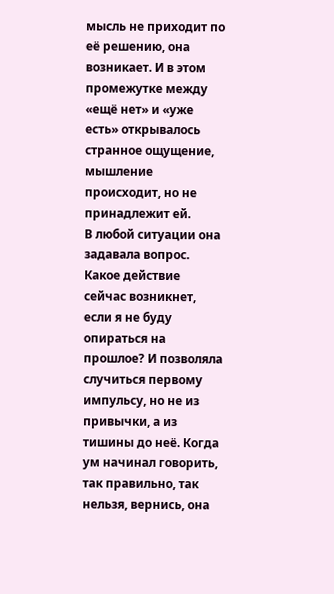мысль не приходит по её решению, она возникает. И в этом промежутке между «ещё нет» и «уже есть» открывалось странное ощущение, мышление происходит, но не принадлежит ей.
В любой ситуации она задавала вопрос. Какое действие сейчас возникнет, если я не буду опираться на прошлое? И позволяла случиться первому импульсу, но не из привычки, а из тишины до неё. Когда ум начинал говорить, так правильно, так нельзя, вернись, она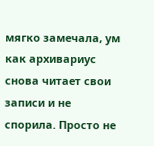мягко замечала, ум как архивариус снова читает свои записи и не спорила. Просто не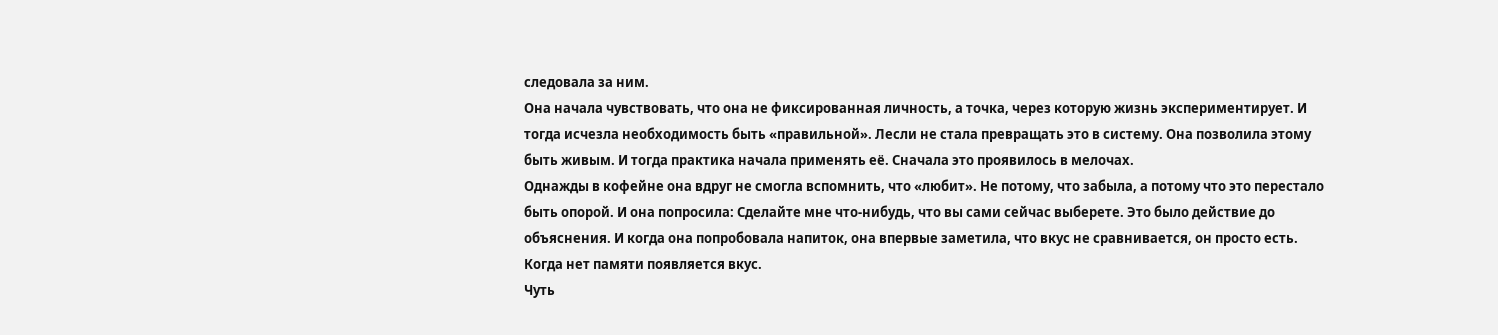следовала за ним.
Она начала чувствовать, что она не фиксированная личность, а точка, через которую жизнь экспериментирует. И тогда исчезла необходимость быть «правильной». Лесли не стала превращать это в систему. Она позволила этому быть живым. И тогда практика начала применять её. Сначала это проявилось в мелочах.
Однажды в кофейне она вдруг не смогла вспомнить, что «любит». Не потому, что забыла, а потому что это перестало быть опорой. И она попросила: Сделайте мне что-нибудь, что вы сами сейчас выберете. Это было действие до объяснения. И когда она попробовала напиток, она впервые заметила, что вкус не сравнивается, он просто есть. Когда нет памяти появляется вкус.
Чуть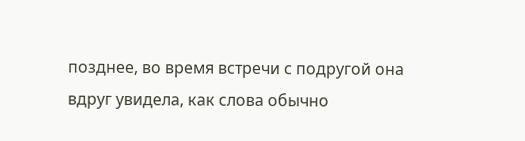позднее, во время встречи с подругой она вдруг увидела, как слова обычно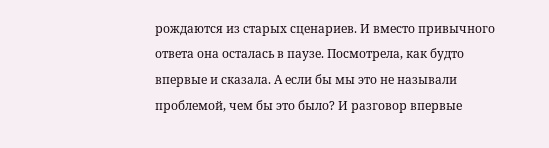рождаются из старых сценариев. И вместо привычного ответа она осталась в паузе. Посмотрела, как будто впервые и сказала. А если бы мы это не называли проблемой, чем бы это было? И разговор впервые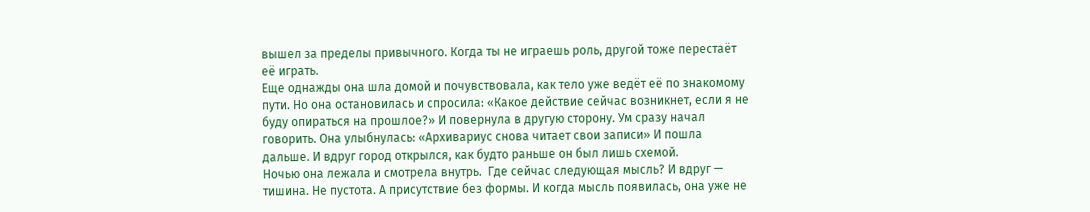вышел за пределы привычного. Когда ты не играешь роль, другой тоже перестаёт её играть.
Еще однажды она шла домой и почувствовала, как тело уже ведёт её по знакомому пути. Но она остановилась и спросила: «Какое действие сейчас возникнет, если я не буду опираться на прошлое?» И повернула в другую сторону. Ум сразу начал говорить. Она улыбнулась: «Архивариус снова читает свои записи» И пошла дальше. И вдруг город открылся, как будто раньше он был лишь схемой.
Ночью она лежала и смотрела внутрь.  Где сейчас следующая мысль? И вдруг — тишина. Не пустота. А присутствие без формы. И когда мысль появилась, она уже не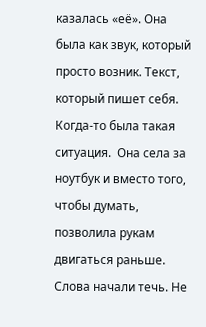казалась «её». Она была как звук, который просто возник. Текст, который пишет себя.
Когда-то была такая ситуация.  Она села за ноутбук и вместо того, чтобы думать, позволила рукам двигаться раньше. Слова начали течь. Не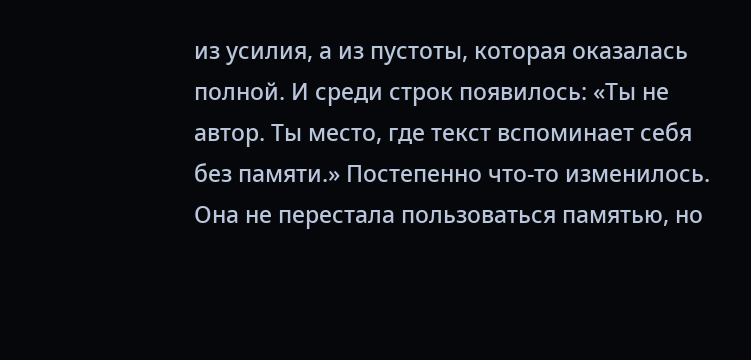из усилия, а из пустоты, которая оказалась полной. И среди строк появилось: «Ты не автор. Ты место, где текст вспоминает себя без памяти.» Постепенно что-то изменилось. Она не перестала пользоваться памятью, но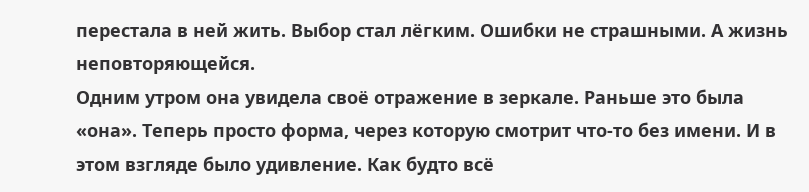перестала в ней жить. Выбор стал лёгким. Ошибки не страшными. А жизнь неповторяющейся.
Одним утром она увидела своё отражение в зеркале. Раньше это была «она». Теперь просто форма, через которую смотрит что-то без имени. И в этом взгляде было удивление. Как будто всё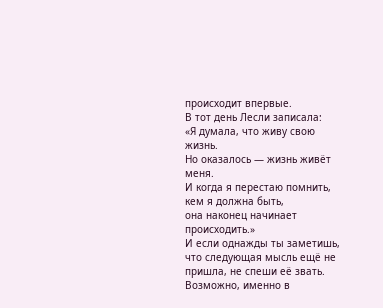происходит впервые.
В тот день Лесли записала:
«Я думала, что живу свою жизнь.
Но оказалось — жизнь живёт меня.
И когда я перестаю помнить, кем я должна быть,
она наконец начинает происходить.»
И если однажды ты заметишь,
что следующая мысль ещё не пришла, не спеши её звать.
Возможно, именно в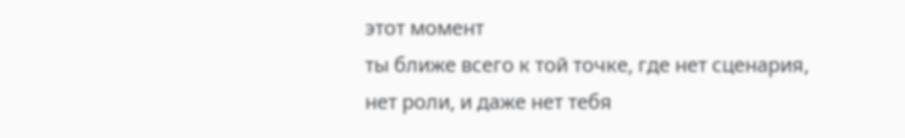этот момент
ты ближе всего к той точке, где нет сценария,
нет роли, и даже нет тебя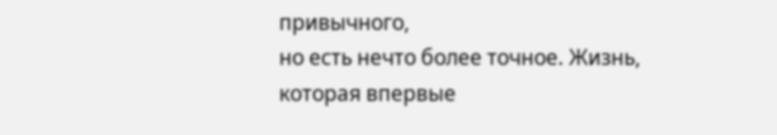привычного,
но есть нечто более точное. Жизнь,
которая впервые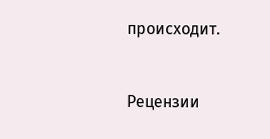происходит.


Рецензии